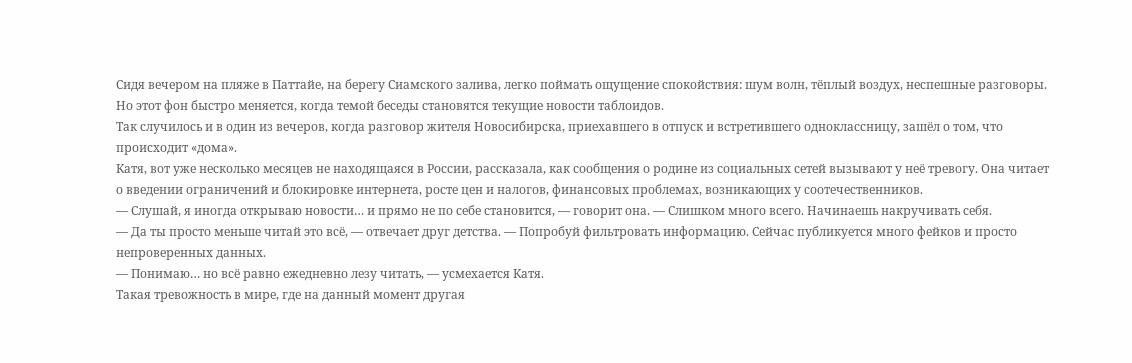Сидя вечером на пляже в Паттайе, на берегу Сиамского залива, легко поймать ощущение спокойствия: шум волн, тёплый воздух, неспешные разговоры. Но этот фон быстро меняется, когда темой беседы становятся текущие новости таблоидов.
Так случилось и в один из вечеров, когда разговор жителя Новосибирска, приехавшего в отпуск и встретившего одноклассницу, зашёл о том, что происходит «дома».
Катя, вот уже несколько месяцев не находящаяся в России, рассказала, как сообщения о родине из социальных сетей вызывают у неё тревогу. Она читает о введении ограничений и блокировке интернета, росте цен и налогов, финансовых проблемах, возникающих у соотечественников.
— Слушай, я иногда открываю новости… и прямо не по себе становится, — говорит она. — Слишком много всего. Начинаешь накручивать себя.
— Да ты просто меньше читай это всё, — отвечает друг детства. — Попробуй фильтровать информацию. Сейчас публикуется много фейков и просто непроверенных данных.
— Понимаю… но всё равно ежедневно лезу читать, — усмехается Катя.
Такая тревожность в мире, где на данный момент другая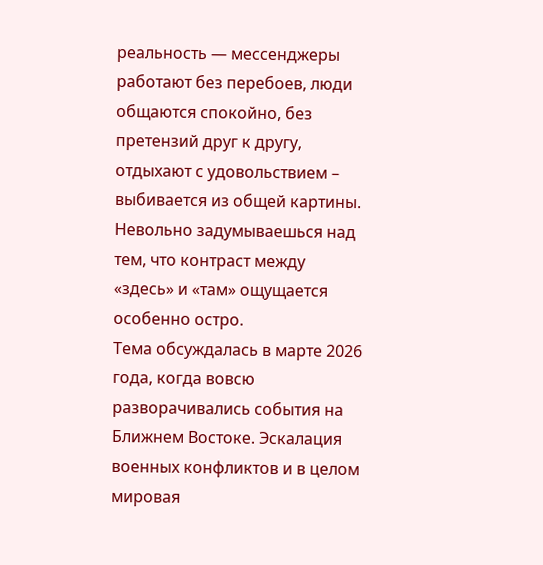реальность — мессенджеры работают без перебоев, люди общаются спокойно, без претензий друг к другу, отдыхают с удовольствием – выбивается из общей картины. Невольно задумываешься над тем, что контраст между «здесь» и «там» ощущается особенно остро.
Тема обсуждалась в марте 2026 года, когда вовсю разворачивались события на Ближнем Востоке. Эскалация военных конфликтов и в целом мировая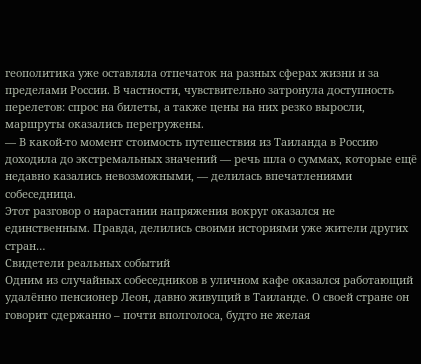геополитика уже оставляла отпечаток на разных сферах жизни и за пределами России. В частности, чувствительно затронула доступность перелетов: спрос на билеты, а также цены на них резко выросли, маршруты оказались перегружены.
— В какой-то момент стоимость путешествия из Таиланда в Россию доходила до экстремальных значений — речь шла о суммах, которые ещё недавно казались невозможными, — делилась впечатлениями собеседница.
Этот разговор о нарастании напряжения вокруг оказался не единственным. Правда, делились своими историями уже жители других стран…
Свидетели реальных событий
Одним из случайных собеседников в уличном кафе оказался работающий удалённо пенсионер Леон, давно живущий в Таиланде. О своей стране он говорит сдержанно – почти вполголоса, будто не желая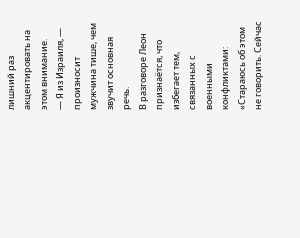лишний раз акцентировать на этом внимание.
— Я из Израиля, — произносит мужчина тише, чем звучит основная речь.
В разговоре Леон признаётся, что избегает тем, связанных с военными конфликтами: «Стараюсь об этом не говорить. Сейчас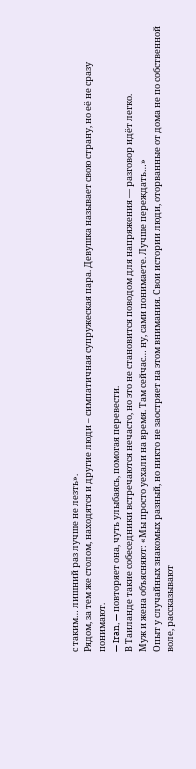с таким… лишний раз лучше не лезть».
Рядом, за тем же столом, находятся и другие люди – симпатичная супружеская пара. Девушка называет свою страну, но её не сразу понимают.
— Iran, — повторяет она, чуть улыбаясь, помогая перевести.
В Таиланде такие собеседники встречаются нечасто, но это не становится поводом для напряжения — разговор идёт легко.
Муж и жена объясняют: «Мы просто уехали на время. Там сейчас… ну, сами понимаете. Лучше переждать…»
Опыт у случайных знакомых разный, но никто не заостряет на этом внимания. Свои истории люди, оторванные от дома не по собственной воле, рассказывают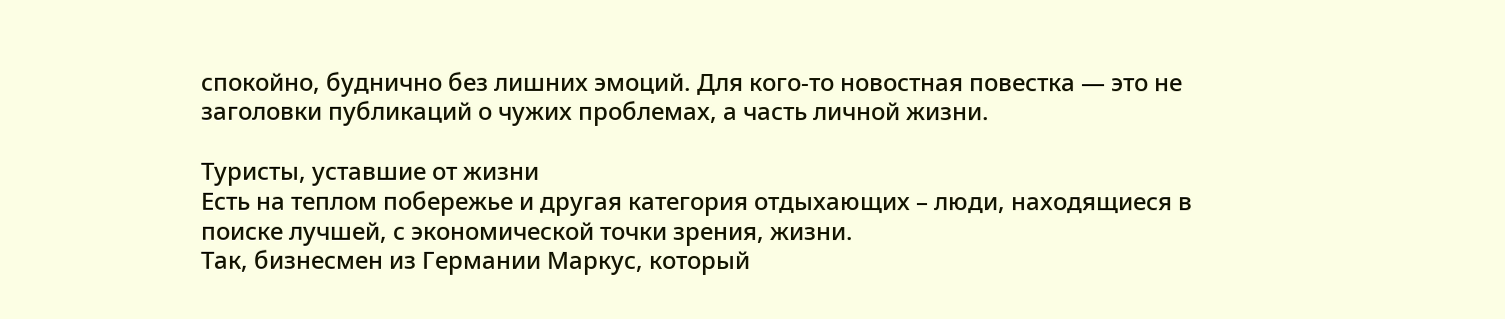спокойно, буднично без лишних эмоций. Для кого-то новостная повестка — это не заголовки публикаций о чужих проблемах, а часть личной жизни.

Туристы, уставшие от жизни
Есть на теплом побережье и другая категория отдыхающих – люди, находящиеся в поиске лучшей, с экономической точки зрения, жизни.
Так, бизнесмен из Германии Маркус, который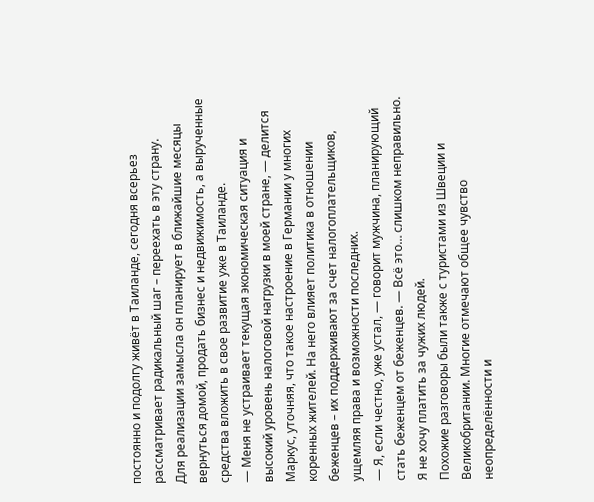постоянно и подолгу живёт в Таиланде, сегодня всерьез рассматривает радикальный шаг – переехать в эту страну.
Для реализации замысла он планирует в ближайшие месяцы вернуться домой, продать бизнес и недвижимость, а вырученные средства вложить в свое развитие уже в Таиланде.
— Меня не устраивает текущая экономическая ситуация и высокий уровень налоговой нагрузки в моей стране, — делится Маркус, уточняя, что такое настроение в Германии у многих коренных жителей. На него влияет политика в отношении беженцев – их поддерживают за счет налогоплательщиков, ущемляя права и возможности последних.
— Я, если честно, уже устал, — говорит мужчина, планирующий стать беженцем от беженцев. — Всё это… слишком неправильно. Я не хочу платить за чужих людей.
Похожие разговоры были также с туристами из Швеции и Великобритании. Многие отмечают общее чувство неопределённости и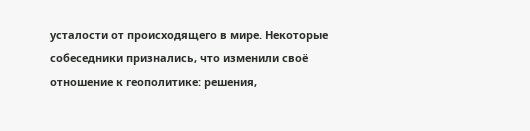усталости от происходящего в мире. Некоторые собеседники признались, что изменили своё отношение к геополитике: решения,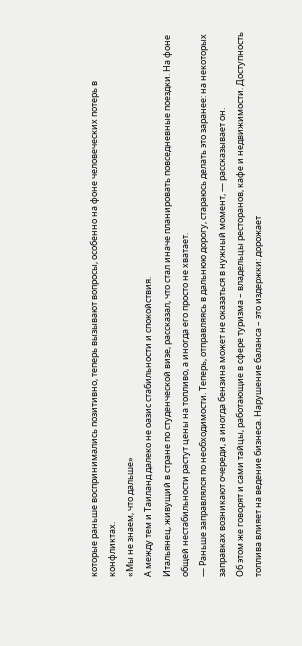которые раньше воспринимались позитивно, теперь вызывают вопросы, особенно на фоне человеческих потерь в конфликтах.
«Мы не знаем, что дальше»
А между тем и Таиланд далеко не оазис стабильности и спокойствия.
Итальянец, живущий в стране по студенческой визе, рассказал, что стал иначе планировать повседневные поездки. На фоне общей нестабильности растут цены на топливо, а иногда его просто не хватает.
— Раньше заправлялся по необходимости. Теперь, отправляясь в дальнюю дорогу, стараюсь делать это заранее: на некоторых заправках возникают очереди, а иногда бензина может не оказаться в нужный момент, — рассказывает он.
Об этом же говорят и сами тайцы, работающие в сфере туризма – владельцы ресторанов, кафе и недвижимости. Доступность топлива влияет на ведение бизнеса. Нарушение баланса – это издержки: дорожает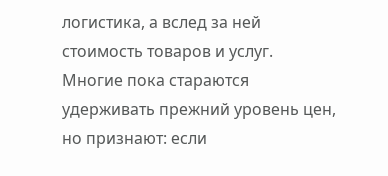логистика, а вслед за ней стоимость товаров и услуг.
Многие пока стараются удерживать прежний уровень цен, но признают: если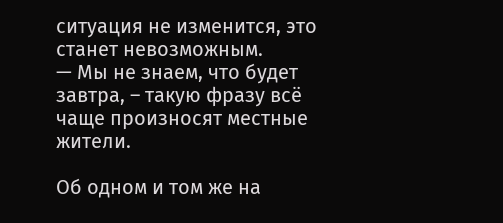ситуация не изменится, это станет невозможным.
— Мы не знаем, что будет завтра, – такую фразу всё чаще произносят местные жители.

Об одном и том же на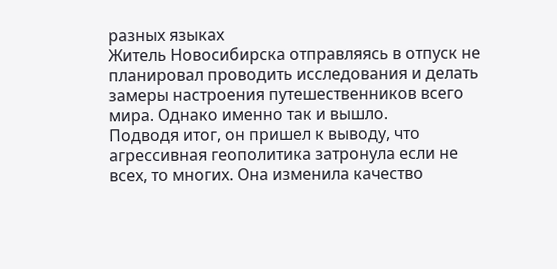разных языках
Житель Новосибирска отправляясь в отпуск не планировал проводить исследования и делать замеры настроения путешественников всего мира. Однако именно так и вышло.
Подводя итог, он пришел к выводу, что агрессивная геополитика затронула если не всех, то многих. Она изменила качество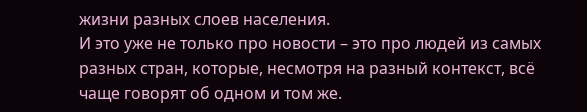жизни разных слоев населения.
И это уже не только про новости – это про людей из самых разных стран, которые, несмотря на разный контекст, всё чаще говорят об одном и том же.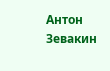Антон Зевакин